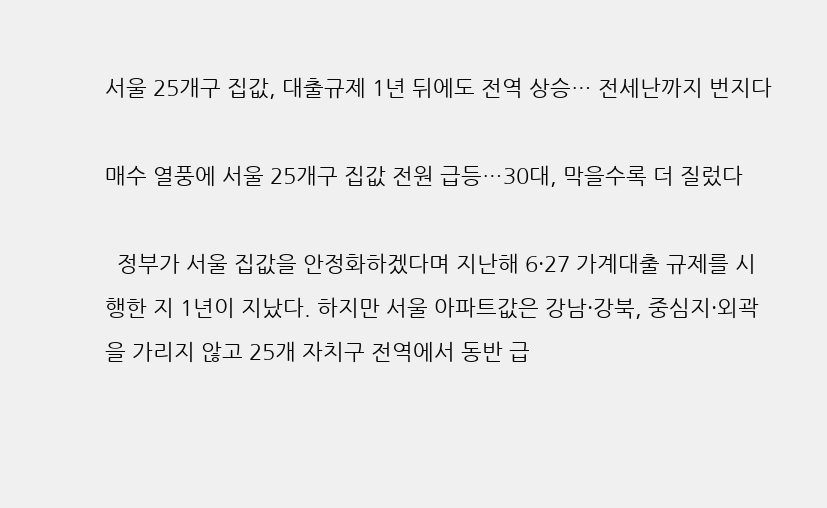서울 25개구 집값, 대출규제 1년 뒤에도 전역 상승… 전세난까지 번지다

매수 열풍에 서울 25개구 집값 전원 급등…30대, 막을수록 더 질렀다

  정부가 서울 집값을 안정화하겠다며 지난해 6·27 가계대출 규제를 시행한 지 1년이 지났다. 하지만 서울 아파트값은 강남·강북, 중심지·외곽을 가리지 않고 25개 자치구 전역에서 동반 급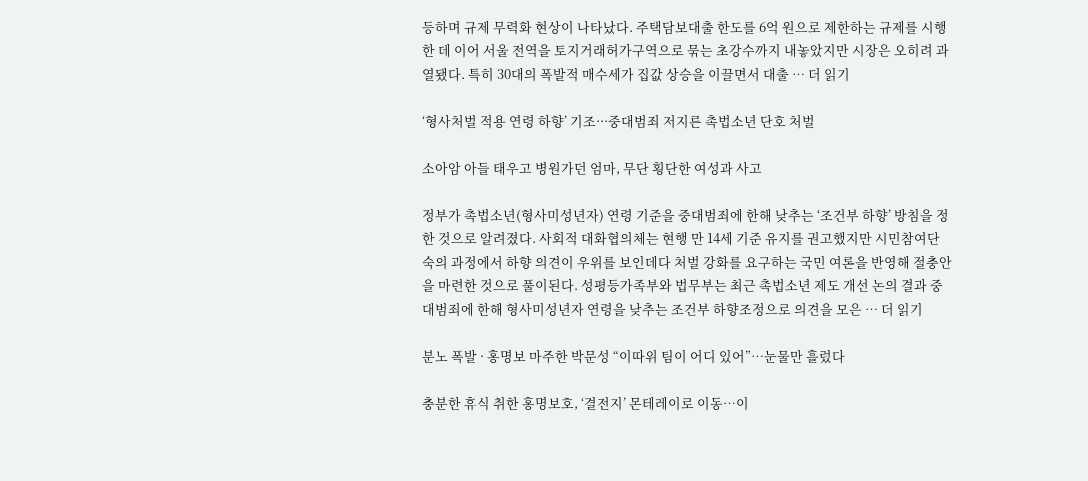등하며 규제 무력화 현상이 나타났다. 주택담보대출 한도를 6억 원으로 제한하는 규제를 시행한 데 이어 서울 전역을 토지거래허가구역으로 묶는 초강수까지 내놓았지만 시장은 오히려 과열됐다. 특히 30대의 폭발적 매수세가 집값 상승을 이끌면서 대출 … 더 읽기

‘형사처벌 적용 연령 하향’ 기조···중대범죄 저지른 촉법소년 단호 처벌

소아암 아들 태우고 병원가던 엄마, 무단 횡단한 여성과 사고

정부가 촉법소년(형사미성년자) 연령 기준을 중대범죄에 한해 낮추는 ‘조건부 하향’ 방침을 정한 것으로 알려졌다. 사회적 대화협의체는 현행 만 14세 기준 유지를 권고했지만 시민참여단 숙의 과정에서 하향 의견이 우위를 보인데다 처벌 강화를 요구하는 국민 여론을 반영해 절충안을 마련한 것으로 풀이된다. 성평등가족부와 법무부는 최근 촉법소년 제도 개선 논의 결과 중대범죄에 한해 형사미성년자 연령을 낮추는 조건부 하향조정으로 의견을 모은 … 더 읽기

분노 폭발 · 홍명보 마주한 박문성 “이따위 팀이 어디 있어”…눈물만 흘렀다

충분한 휴식 취한 홍명보호, ‘결전지’ 몬테레이로 이동…이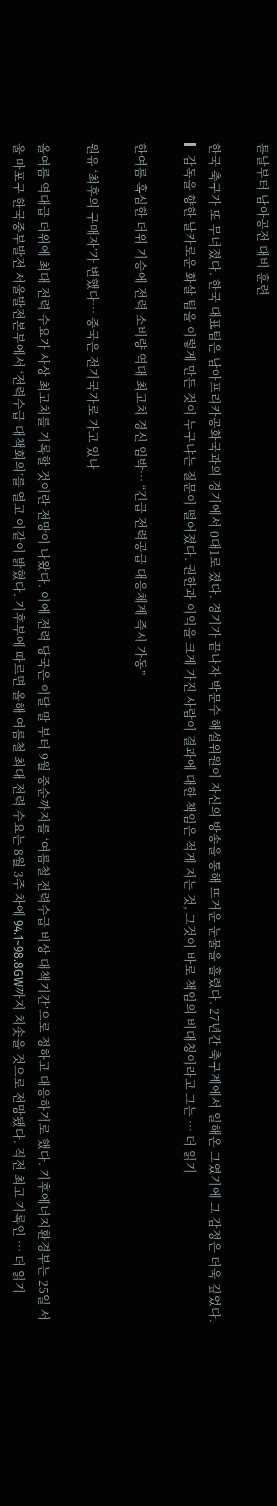튿날부터 남아공전 대비 훈련

한국 축구가 또 무너졌다. 한국 대표팀은 남아프리카공화국과의 경기에서 0대1로 졌다. 경기가 끝나자 박문수 해설위원이 자신의 방송을 통해 뜨거운 눈물을 흘렸다. 27년간 축구계에서 일해온 그였기에 그 감정은 더욱 깊었다. ▎감독을 향한 날카로운 화살 팀을 이렇게 만든 것이 누구냐는 질문이 떨어졌다. 권한과 이익을 크게 가진 사람이 결과에 대한 책임은 적게 지는 것, 그것이 바로 책임의 비대칭이라고 그는 … 더 읽기

한여름 혹심한 더위 기승에 전력 소비량 역대 최고치 경신 임박… “긴급 전력공급 대응체계 즉시 가동”

원유 ‘최후의 구매자’가 변했다… 중국은 전기국가로 가고 있나

올여름 역대급 더위에 최대 전력 수요가 사상 최고치를 기록할 것이란 전망이 나왔다. 이에 전력 당국은 이달 말 부터 9월 중순까지를 ‘여름철 전력수급 비상 대책기간’으로 정하고 대응하기로 했다. 기후에너지환경부는 25일 서울 마포구 한국중부발전 서울발전본부에서 ‘전력수급 대책회의’를 열고 이같이 밝혔다. 기후부에 따르면 올해 여름철 최대 전력 수요는 8월 3주 차에 94.1~98.8GW까지 치솟을 것으로 전망됐다. 직전 최고 기록인 … 더 읽기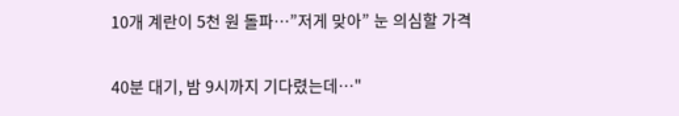10개 계란이 5천 원 돌파…”저게 맞아” 눈 의심할 가격

40분 대기, 밤 9시까지 기다렸는데…"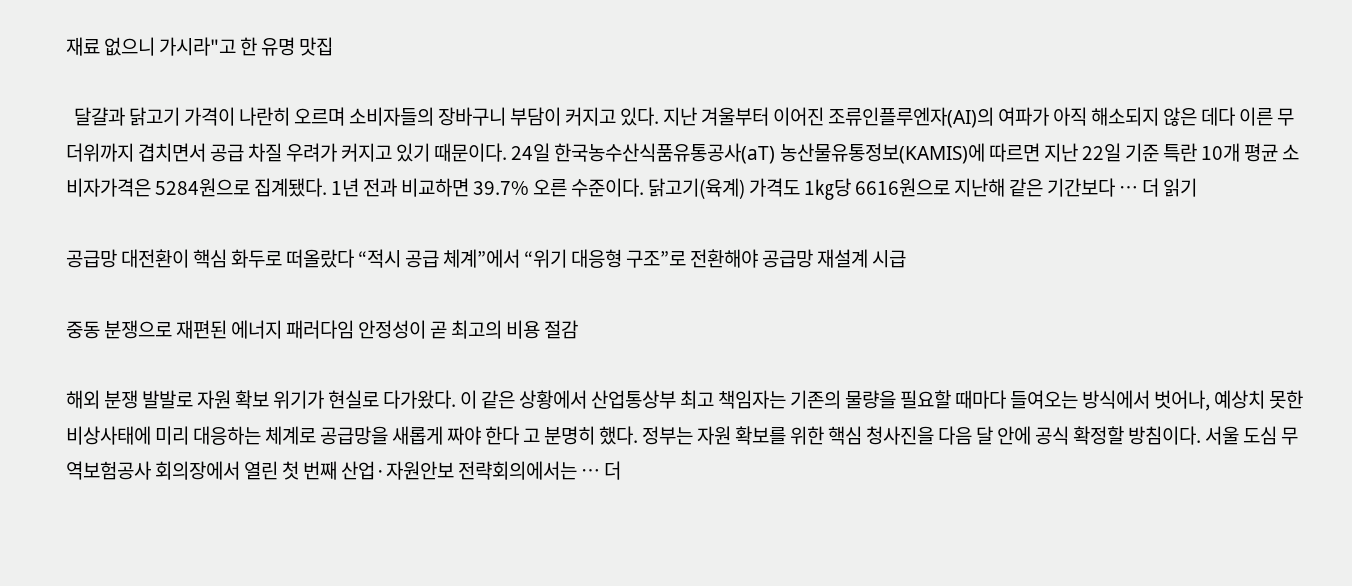재료 없으니 가시라"고 한 유명 맛집

  달걀과 닭고기 가격이 나란히 오르며 소비자들의 장바구니 부담이 커지고 있다. 지난 겨울부터 이어진 조류인플루엔자(AI)의 여파가 아직 해소되지 않은 데다 이른 무더위까지 겹치면서 공급 차질 우려가 커지고 있기 때문이다. 24일 한국농수산식품유통공사(aT) 농산물유통정보(KAMIS)에 따르면 지난 22일 기준 특란 10개 평균 소비자가격은 5284원으로 집계됐다. 1년 전과 비교하면 39.7% 오른 수준이다. 닭고기(육계) 가격도 1㎏당 6616원으로 지난해 같은 기간보다 … 더 읽기

공급망 대전환이 핵심 화두로 떠올랐다 “적시 공급 체계”에서 “위기 대응형 구조”로 전환해야 공급망 재설계 시급

중동 분쟁으로 재편된 에너지 패러다임 안정성이 곧 최고의 비용 절감

해외 분쟁 발발로 자원 확보 위기가 현실로 다가왔다. 이 같은 상황에서 산업통상부 최고 책임자는 기존의 물량을 필요할 때마다 들여오는 방식에서 벗어나, 예상치 못한 비상사태에 미리 대응하는 체계로 공급망을 새롭게 짜야 한다 고 분명히 했다. 정부는 자원 확보를 위한 핵심 청사진을 다음 달 안에 공식 확정할 방침이다. 서울 도심 무역보험공사 회의장에서 열린 첫 번째 산업·자원안보 전략회의에서는 … 더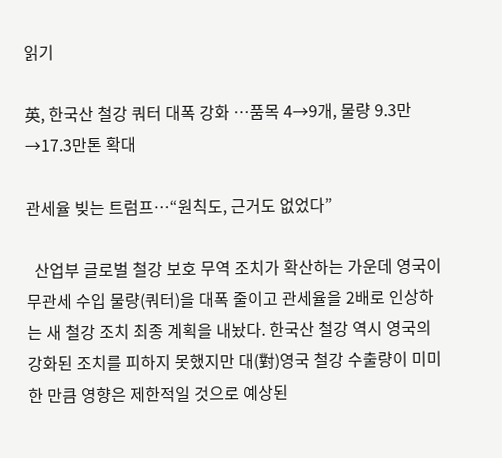읽기

英, 한국산 철강 쿼터 대폭 강화 …품목 4→9개, 물량 9.3만→17.3만톤 확대

관세율 빚는 트럼프…“원칙도, 근거도 없었다”

  산업부 글로벌 철강 보호 무역 조치가 확산하는 가운데 영국이 무관세 수입 물량(쿼터)을 대폭 줄이고 관세율을 2배로 인상하는 새 철강 조치 최종 계획을 내놨다. 한국산 철강 역시 영국의 강화된 조치를 피하지 못했지만 대(對)영국 철강 수출량이 미미한 만큼 영향은 제한적일 것으로 예상된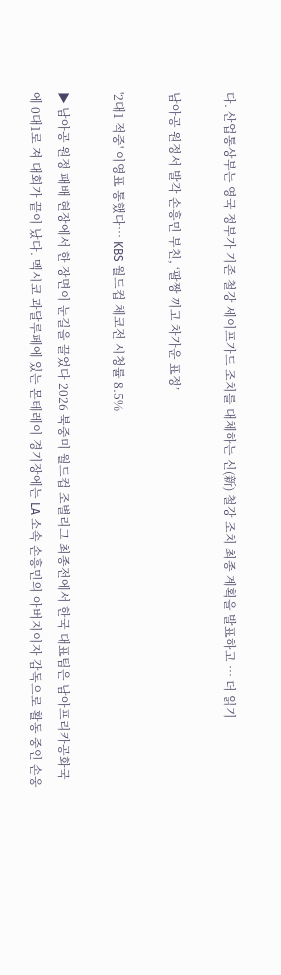다. 산업통상부는 영국 정부가 기존 철강 세이프가드 조치를 대체하는 신(新) 철강 조치 최종 계획을 발표하고 … 더 읽기

남아공 원정서 발각 손흥민 부친, ‘팔짱 끼고 차가운 표정’

'2대1 적중' 이영표 통했다… KBS 월드컵 체코전 시청률 8.5%

▶ 남아공 원정 패배 현장에서 한 장면이 눈길을 끌었다 2026 북중미 월드컵 조별리그 최종전에서 한국 대표팀은 남아프리카공화국에 0대1로 져 대회가 끝이 났다. 멕시코 과달루페에 있는 몬테레이 경기장에는 LA 소속 손흥민의 아버지이자 감독으로 활동 중인 손웅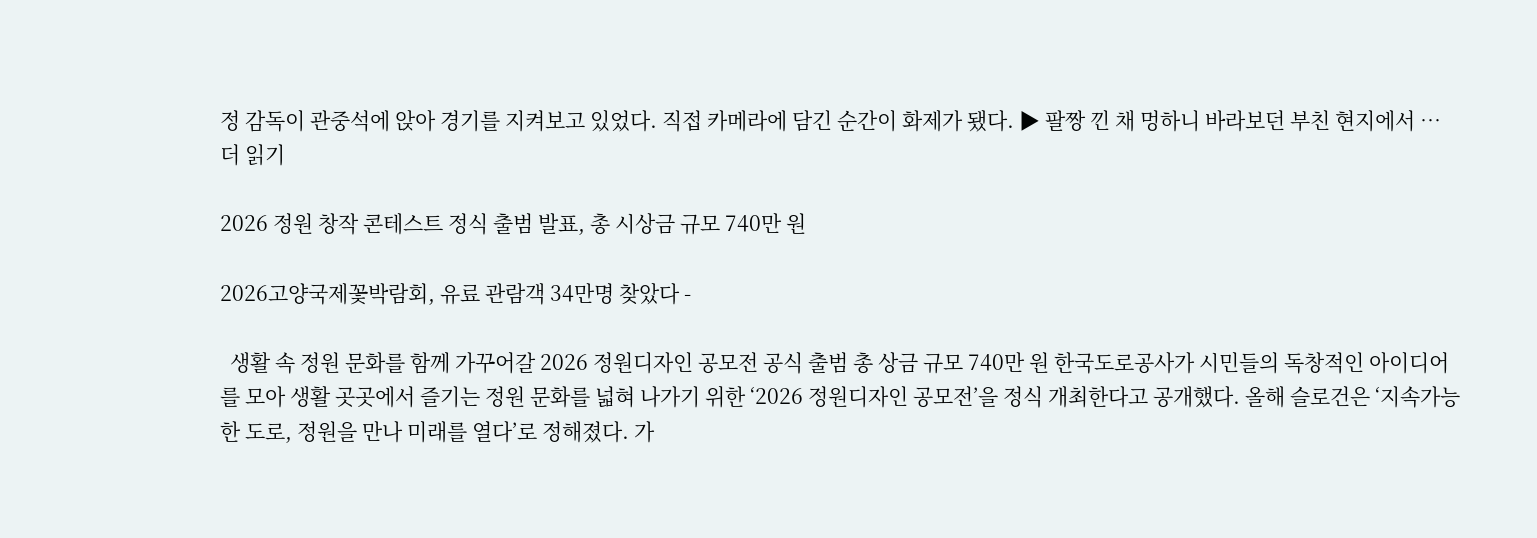정 감독이 관중석에 앉아 경기를 지켜보고 있었다. 직접 카메라에 담긴 순간이 화제가 됐다. ▶ 팔짱 낀 채 멍하니 바라보던 부친 현지에서 … 더 읽기

2026 정원 창작 콘테스트 정식 출범 발표, 총 시상금 규모 740만 원

2026고양국제꽃박람회, 유료 관람객 34만명 찾았다 -

  생활 속 정원 문화를 함께 가꾸어갈 2026 정원디자인 공모전 공식 출범 총 상금 규모 740만 원 한국도로공사가 시민들의 독창적인 아이디어를 모아 생활 곳곳에서 즐기는 정원 문화를 넓혀 나가기 위한 ‘2026 정원디자인 공모전’을 정식 개최한다고 공개했다. 올해 슬로건은 ‘지속가능한 도로, 정원을 만나 미래를 열다’로 정해졌다. 가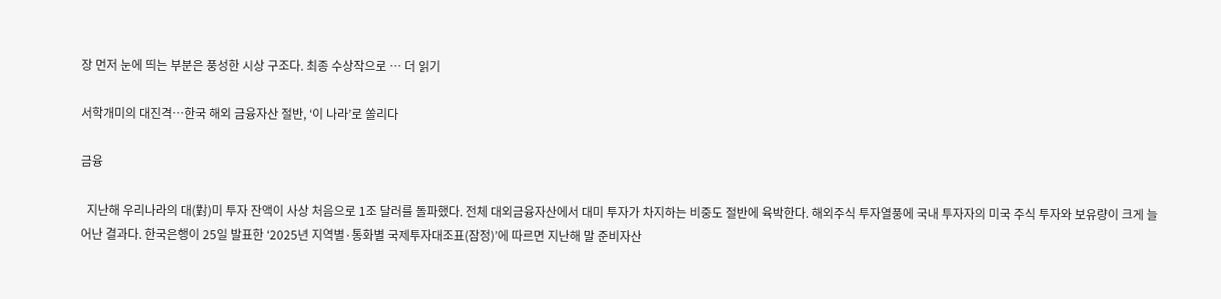장 먼저 눈에 띄는 부분은 풍성한 시상 구조다. 최종 수상작으로 … 더 읽기

서학개미의 대진격…한국 해외 금융자산 절반, ‘이 나라’로 쏠리다

금융

  지난해 우리나라의 대(對)미 투자 잔액이 사상 처음으로 1조 달러를 돌파했다. 전체 대외금융자산에서 대미 투자가 차지하는 비중도 절반에 육박한다. 해외주식 투자열풍에 국내 투자자의 미국 주식 투자와 보유량이 크게 늘어난 결과다. 한국은행이 25일 발표한 ‘2025년 지역별·통화별 국제투자대조표(잠정)’에 따르면 지난해 말 준비자산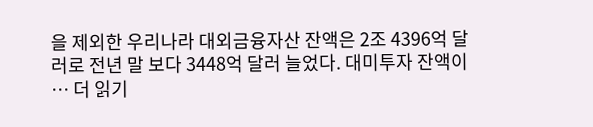을 제외한 우리나라 대외금융자산 잔액은 2조 4396억 달러로 전년 말 보다 3448억 달러 늘었다. 대미투자 잔액이 … 더 읽기